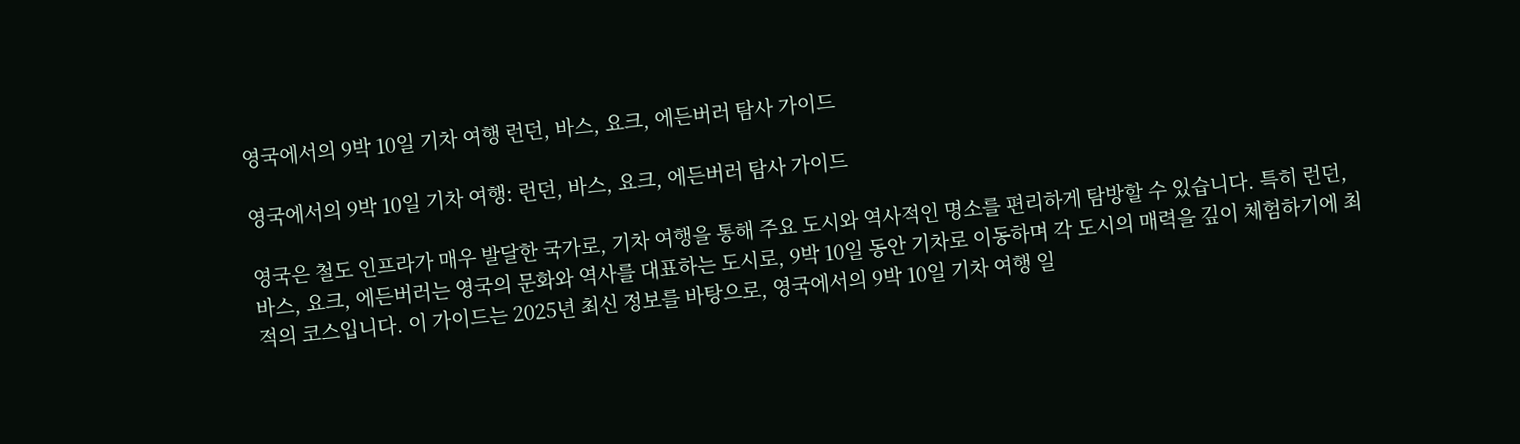영국에서의 9박 10일 기차 여행 런던, 바스, 요크, 에든버러 탐사 가이드

영국에서의 9박 10일 기차 여행: 런던, 바스, 요크, 에든버러 탐사 가이드

영국은 철도 인프라가 매우 발달한 국가로, 기차 여행을 통해 주요 도시와 역사적인 명소를 편리하게 탐방할 수 있습니다. 특히 런던, 바스, 요크, 에든버러는 영국의 문화와 역사를 대표하는 도시로, 9박 10일 동안 기차로 이동하며 각 도시의 매력을 깊이 체험하기에 최적의 코스입니다. 이 가이드는 2025년 최신 정보를 바탕으로, 영국에서의 9박 10일 기차 여행 일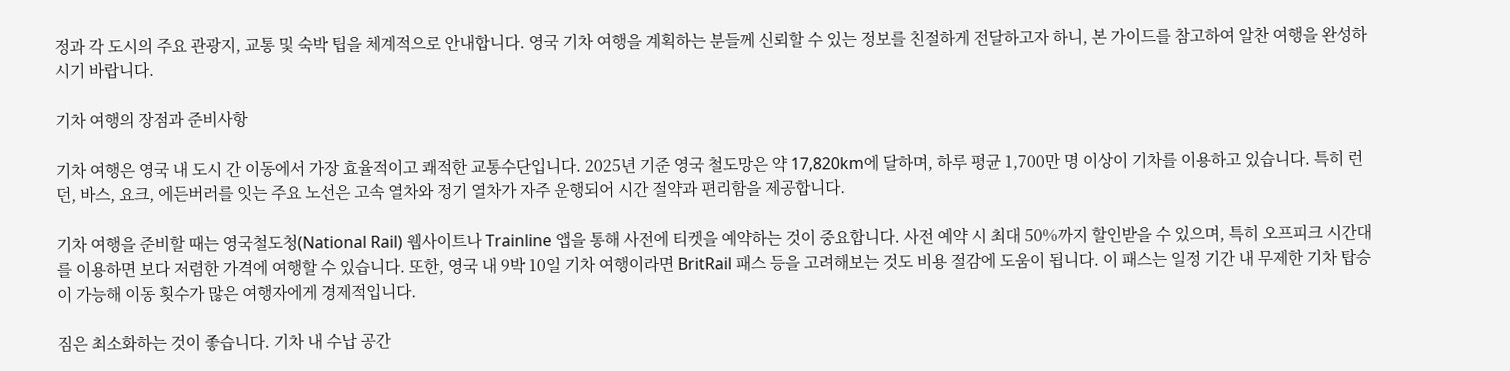정과 각 도시의 주요 관광지, 교통 및 숙박 팁을 체계적으로 안내합니다. 영국 기차 여행을 계획하는 분들께 신뢰할 수 있는 정보를 친절하게 전달하고자 하니, 본 가이드를 참고하여 알찬 여행을 완성하시기 바랍니다.

기차 여행의 장점과 준비사항

기차 여행은 영국 내 도시 간 이동에서 가장 효율적이고 쾌적한 교통수단입니다. 2025년 기준 영국 철도망은 약 17,820km에 달하며, 하루 평균 1,700만 명 이상이 기차를 이용하고 있습니다. 특히 런던, 바스, 요크, 에든버러를 잇는 주요 노선은 고속 열차와 정기 열차가 자주 운행되어 시간 절약과 편리함을 제공합니다.

기차 여행을 준비할 때는 영국철도청(National Rail) 웹사이트나 Trainline 앱을 통해 사전에 티켓을 예약하는 것이 중요합니다. 사전 예약 시 최대 50%까지 할인받을 수 있으며, 특히 오프피크 시간대를 이용하면 보다 저렴한 가격에 여행할 수 있습니다. 또한, 영국 내 9박 10일 기차 여행이라면 BritRail 패스 등을 고려해보는 것도 비용 절감에 도움이 됩니다. 이 패스는 일정 기간 내 무제한 기차 탑승이 가능해 이동 횟수가 많은 여행자에게 경제적입니다.

짐은 최소화하는 것이 좋습니다. 기차 내 수납 공간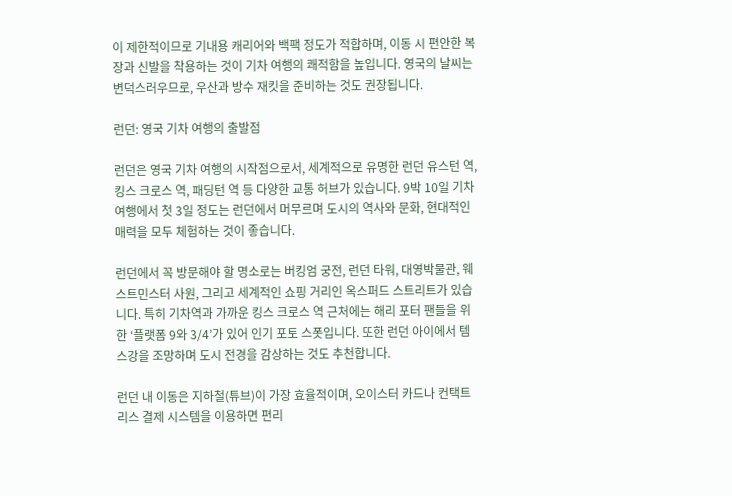이 제한적이므로 기내용 캐리어와 백팩 정도가 적합하며, 이동 시 편안한 복장과 신발을 착용하는 것이 기차 여행의 쾌적함을 높입니다. 영국의 날씨는 변덕스러우므로, 우산과 방수 재킷을 준비하는 것도 권장됩니다.

런던: 영국 기차 여행의 출발점

런던은 영국 기차 여행의 시작점으로서, 세계적으로 유명한 런던 유스턴 역, 킹스 크로스 역, 패딩턴 역 등 다양한 교통 허브가 있습니다. 9박 10일 기차 여행에서 첫 3일 정도는 런던에서 머무르며 도시의 역사와 문화, 현대적인 매력을 모두 체험하는 것이 좋습니다.

런던에서 꼭 방문해야 할 명소로는 버킹엄 궁전, 런던 타워, 대영박물관, 웨스트민스터 사원, 그리고 세계적인 쇼핑 거리인 옥스퍼드 스트리트가 있습니다. 특히 기차역과 가까운 킹스 크로스 역 근처에는 해리 포터 팬들을 위한 ‘플랫폼 9와 3/4’가 있어 인기 포토 스폿입니다. 또한 런던 아이에서 템스강을 조망하며 도시 전경을 감상하는 것도 추천합니다.

런던 내 이동은 지하철(튜브)이 가장 효율적이며, 오이스터 카드나 컨택트리스 결제 시스템을 이용하면 편리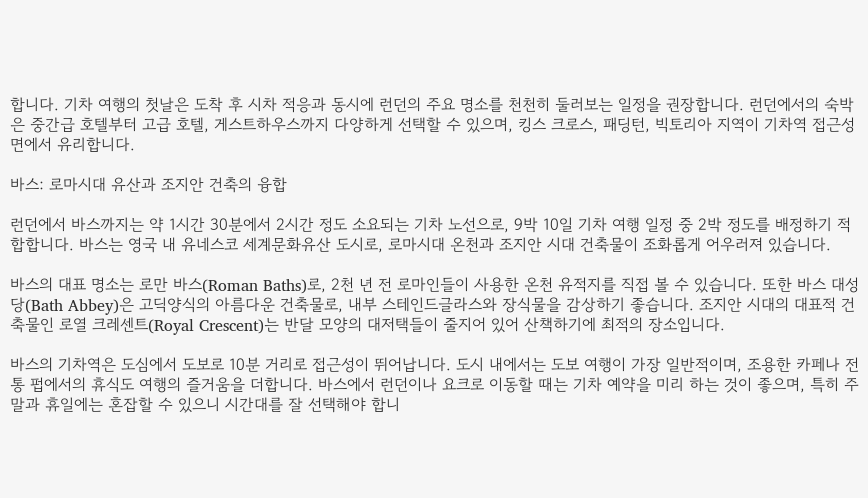합니다. 기차 여행의 첫날은 도착 후 시차 적응과 동시에 런던의 주요 명소를 천천히 둘러보는 일정을 권장합니다. 런던에서의 숙박은 중간급 호텔부터 고급 호텔, 게스트하우스까지 다양하게 선택할 수 있으며, 킹스 크로스, 패딩턴, 빅토리아 지역이 기차역 접근성 면에서 유리합니다.

바스: 로마시대 유산과 조지안 건축의 융합

런던에서 바스까지는 약 1시간 30분에서 2시간 정도 소요되는 기차 노선으로, 9박 10일 기차 여행 일정 중 2박 정도를 배정하기 적합합니다. 바스는 영국 내 유네스코 세계문화유산 도시로, 로마시대 온천과 조지안 시대 건축물이 조화롭게 어우러져 있습니다.

바스의 대표 명소는 로만 바스(Roman Baths)로, 2천 년 전 로마인들이 사용한 온천 유적지를 직접 볼 수 있습니다. 또한 바스 대성당(Bath Abbey)은 고딕양식의 아름다운 건축물로, 내부 스테인드글라스와 장식물을 감상하기 좋습니다. 조지안 시대의 대표적 건축물인 로열 크레센트(Royal Crescent)는 반달 모양의 대저택들이 줄지어 있어 산책하기에 최적의 장소입니다.

바스의 기차역은 도심에서 도보로 10분 거리로 접근성이 뛰어납니다. 도시 내에서는 도보 여행이 가장 일반적이며, 조용한 카페나 전통 펍에서의 휴식도 여행의 즐거움을 더합니다. 바스에서 런던이나 요크로 이동할 때는 기차 예약을 미리 하는 것이 좋으며, 특히 주말과 휴일에는 혼잡할 수 있으니 시간대를 잘 선택해야 합니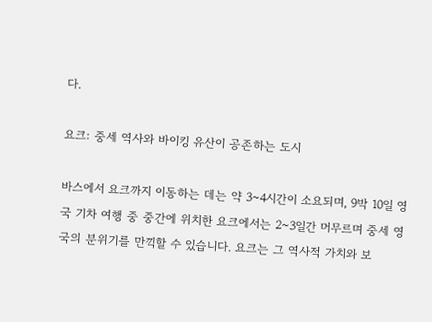다.

요크: 중세 역사와 바이킹 유산이 공존하는 도시

바스에서 요크까지 이동하는 데는 약 3~4시간이 소요되며, 9박 10일 영국 기차 여행 중 중간에 위치한 요크에서는 2~3일간 머무르며 중세 영국의 분위기를 만끽할 수 있습니다. 요크는 그 역사적 가치와 보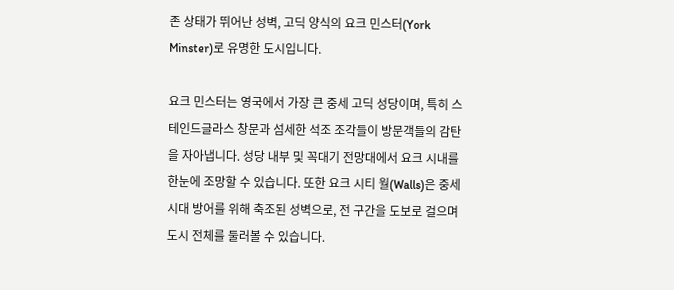존 상태가 뛰어난 성벽, 고딕 양식의 요크 민스터(York Minster)로 유명한 도시입니다.

요크 민스터는 영국에서 가장 큰 중세 고딕 성당이며, 특히 스테인드글라스 창문과 섬세한 석조 조각들이 방문객들의 감탄을 자아냅니다. 성당 내부 및 꼭대기 전망대에서 요크 시내를 한눈에 조망할 수 있습니다. 또한 요크 시티 월(Walls)은 중세 시대 방어를 위해 축조된 성벽으로, 전 구간을 도보로 걸으며 도시 전체를 둘러볼 수 있습니다.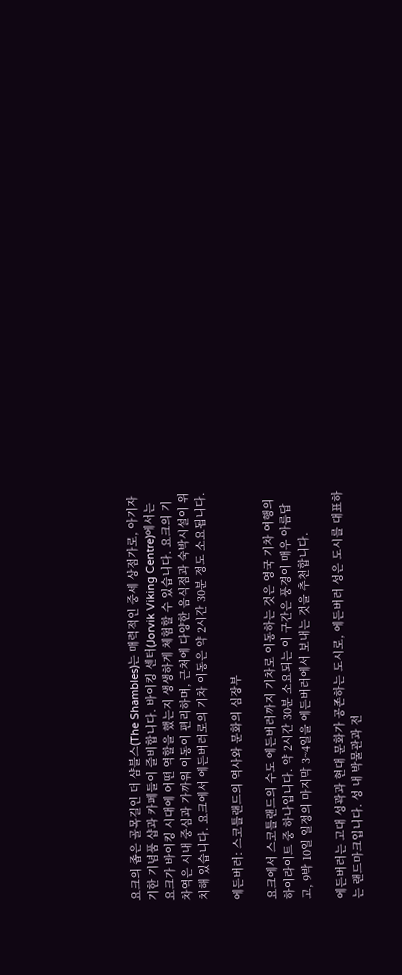요크의 좁은 골목길인 더 샴블스(The Shambles)는 매력적인 중세 상점가로, 아기자기한 기념품 샵과 카페들이 즐비합니다. 바이킹 센터(Jorvik Viking Centre)에서는 요크가 바이킹 시대에 어떤 역할을 했는지 생생하게 체험할 수 있습니다. 요크의 기차역은 시내 중심과 가까워 이동이 편리하며, 근처에 다양한 음식점과 숙박시설이 위치해 있습니다. 요크에서 에든버러로의 기차 이동은 약 2시간 30분 정도 소요됩니다.

에든버러: 스코틀랜드의 역사와 문화의 심장부

요크에서 스코틀랜드의 수도 에든버러까지 기차로 이동하는 것은 영국 기차 여행의 하이라이트 중 하나입니다. 약 2시간 30분 소요되는 이 구간은 풍경이 매우 아름답고, 9박 10일 일정의 마지막 3~4일을 에든버러에서 보내는 것을 추천합니다.

에든버러는 고대 성곽과 현대 문화가 공존하는 도시로, 에든버러 성은 도시를 대표하는 랜드마크입니다. 성 내 박물관과 전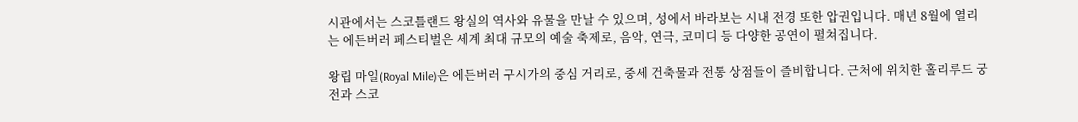시관에서는 스코틀랜드 왕실의 역사와 유물을 만날 수 있으며, 성에서 바라보는 시내 전경 또한 압권입니다. 매년 8월에 열리는 에든버러 페스티벌은 세계 최대 규모의 예술 축제로, 음악, 연극, 코미디 등 다양한 공연이 펼쳐집니다.

왕립 마일(Royal Mile)은 에든버러 구시가의 중심 거리로, 중세 건축물과 전통 상점들이 즐비합니다. 근처에 위치한 홀리루드 궁전과 스코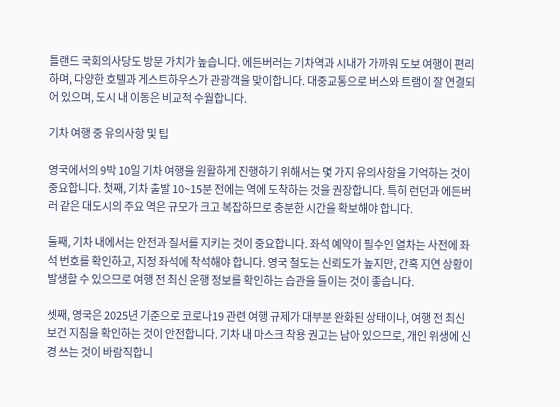틀랜드 국회의사당도 방문 가치가 높습니다. 에든버러는 기차역과 시내가 가까워 도보 여행이 편리하며, 다양한 호텔과 게스트하우스가 관광객을 맞이합니다. 대중교통으로 버스와 트램이 잘 연결되어 있으며, 도시 내 이동은 비교적 수월합니다.

기차 여행 중 유의사항 및 팁

영국에서의 9박 10일 기차 여행을 원활하게 진행하기 위해서는 몇 가지 유의사항을 기억하는 것이 중요합니다. 첫째, 기차 출발 10~15분 전에는 역에 도착하는 것을 권장합니다. 특히 런던과 에든버러 같은 대도시의 주요 역은 규모가 크고 복잡하므로 충분한 시간을 확보해야 합니다.

둘째, 기차 내에서는 안전과 질서를 지키는 것이 중요합니다. 좌석 예약이 필수인 열차는 사전에 좌석 번호를 확인하고, 지정 좌석에 착석해야 합니다. 영국 철도는 신뢰도가 높지만, 간혹 지연 상황이 발생할 수 있으므로 여행 전 최신 운행 정보를 확인하는 습관을 들이는 것이 좋습니다.

셋째, 영국은 2025년 기준으로 코로나19 관련 여행 규제가 대부분 완화된 상태이나, 여행 전 최신 보건 지침을 확인하는 것이 안전합니다. 기차 내 마스크 착용 권고는 남아 있으므로, 개인 위생에 신경 쓰는 것이 바람직합니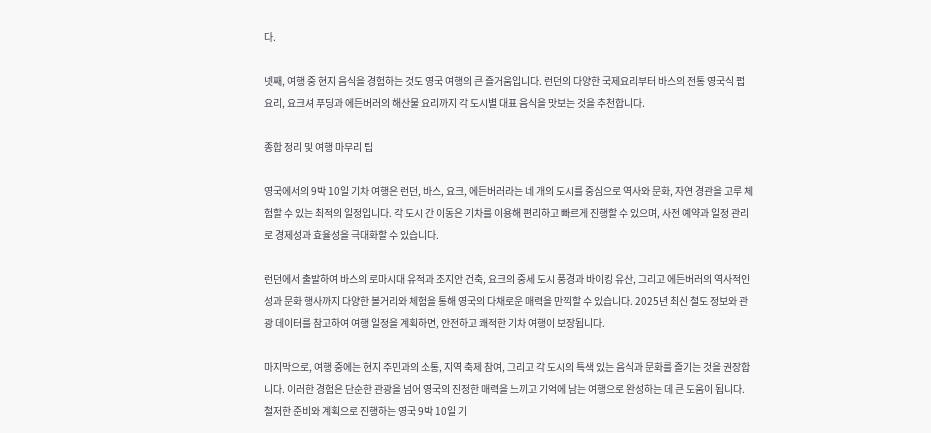다.

넷째, 여행 중 현지 음식을 경험하는 것도 영국 여행의 큰 즐거움입니다. 런던의 다양한 국제요리부터 바스의 전통 영국식 펍 요리, 요크셔 푸딩과 에든버러의 해산물 요리까지 각 도시별 대표 음식을 맛보는 것을 추천합니다.

종합 정리 및 여행 마무리 팁

영국에서의 9박 10일 기차 여행은 런던, 바스, 요크, 에든버러라는 네 개의 도시를 중심으로 역사와 문화, 자연 경관을 고루 체험할 수 있는 최적의 일정입니다. 각 도시 간 이동은 기차를 이용해 편리하고 빠르게 진행할 수 있으며, 사전 예약과 일정 관리로 경제성과 효율성을 극대화할 수 있습니다.

런던에서 출발하여 바스의 로마시대 유적과 조지안 건축, 요크의 중세 도시 풍경과 바이킹 유산, 그리고 에든버러의 역사적인 성과 문화 행사까지 다양한 볼거리와 체험을 통해 영국의 다채로운 매력을 만끽할 수 있습니다. 2025년 최신 철도 정보와 관광 데이터를 참고하여 여행 일정을 계획하면, 안전하고 쾌적한 기차 여행이 보장됩니다.

마지막으로, 여행 중에는 현지 주민과의 소통, 지역 축제 참여, 그리고 각 도시의 특색 있는 음식과 문화를 즐기는 것을 권장합니다. 이러한 경험은 단순한 관광을 넘어 영국의 진정한 매력을 느끼고 기억에 남는 여행으로 완성하는 데 큰 도움이 됩니다. 철저한 준비와 계획으로 진행하는 영국 9박 10일 기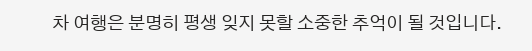차 여행은 분명히 평생 잊지 못할 소중한 추억이 될 것입니다.